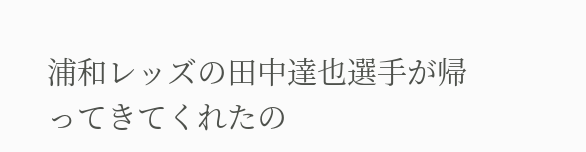浦和レッズの田中達也選手が帰ってきてくれたの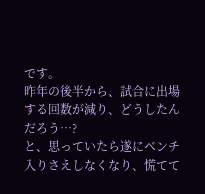です。
昨年の後半から、試合に出場する回数が減り、どうしたんだろう…?
と、思っていたら遂にベンチ入りさえしなくなり、慌てて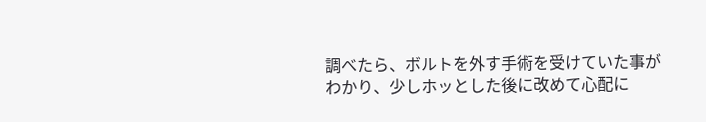調べたら、ボルトを外す手術を受けていた事がわかり、少しホッとした後に改めて心配に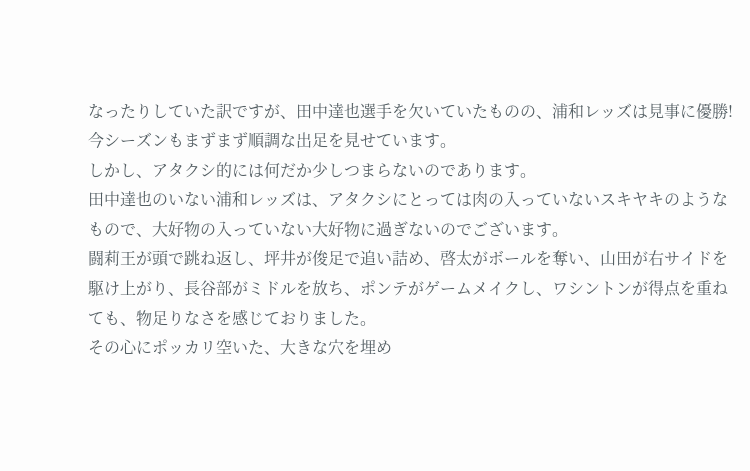なったりしていた訳ですが、田中達也選手を欠いていたものの、浦和レッズは見事に優勝!
今シーズンもまずまず順調な出足を見せています。
しかし、アタクシ的には何だか少しつまらないのであります。
田中達也のいない浦和レッズは、アタクシにとっては肉の入っていないスキヤキのようなもので、大好物の入っていない大好物に過ぎないのでございます。
闘莉王が頭で跳ね返し、坪井が俊足で追い詰め、啓太がボールを奪い、山田が右サイドを駆け上がり、長谷部がミドルを放ち、ポンテがゲームメイクし、ワシントンが得点を重ねても、物足りなさを感じておりました。
その心にポッカリ空いた、大きな穴を埋め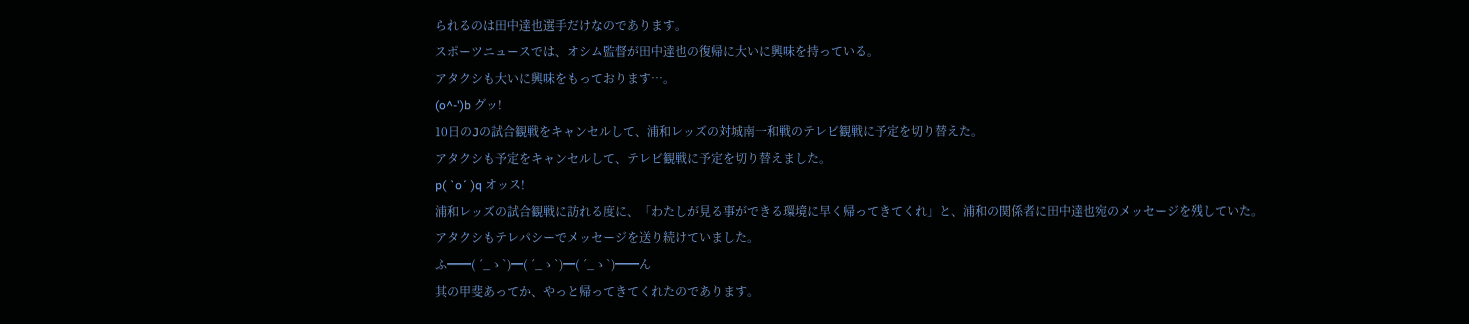られるのは田中達也選手だけなのであります。
スポーツニュースでは、オシム監督が田中達也の復帰に大いに興味を持っている。
アタクシも大いに興味をもっております…。
(o^-')b グッ!
10日のJの試合観戦をキャンセルして、浦和レッズの対城南一和戦のテレビ観戦に予定を切り替えた。
アタクシも予定をキャンセルして、テレビ観戦に予定を切り替えました。
p( `o´ )q オッス!
浦和レッズの試合観戦に訪れる度に、「わたしが見る事ができる環境に早く帰ってきてくれ」と、浦和の関係者に田中達也宛のメッセージを残していた。
アタクシもテレパシーでメッセージを送り続けていました。
ふ━━( ´_ゝ`)━( ´_ゝ`)━( ´_ゝ`)━━ん
其の甲斐あってか、やっと帰ってきてくれたのであります。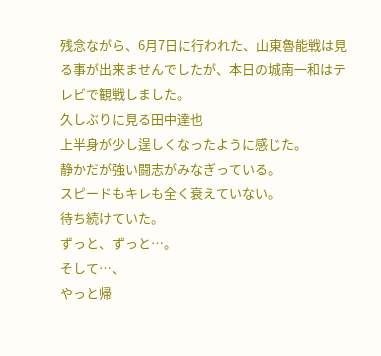残念ながら、6月7日に行われた、山東魯能戦は見る事が出来ませんでしたが、本日の城南一和はテレビで観戦しました。
久しぶりに見る田中達也
上半身が少し逞しくなったように感じた。
静かだが強い闘志がみなぎっている。
スピードもキレも全く衰えていない。
待ち続けていた。
ずっと、ずっと…。
そして…、
やっと帰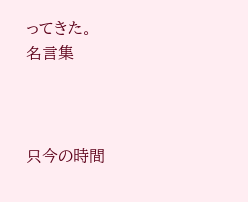ってきた。
名言集



只今の時間